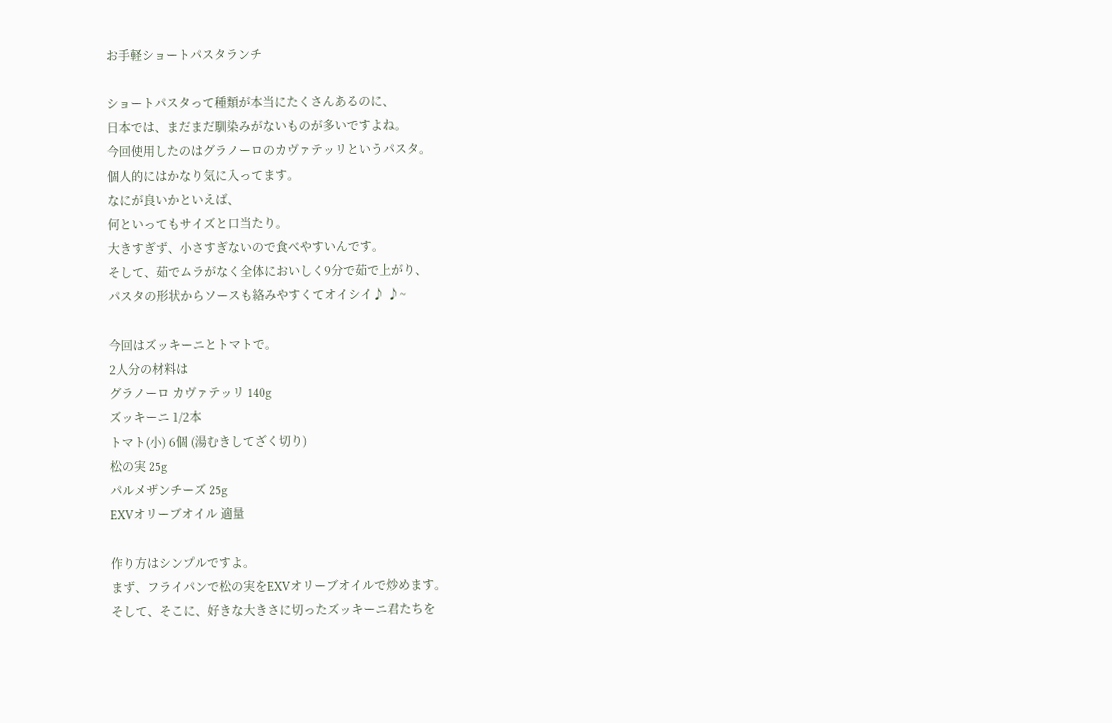お手軽ショートパスタランチ

ショートパスタって種類が本当にたくさんあるのに、
日本では、まだまだ馴染みがないものが多いですよね。
今回使用したのはグラノーロのカヴァテッリというパスタ。
個人的にはかなり気に入ってます。
なにが良いかといえば、
何といってもサイズと口当たり。
大きすぎず、小さすぎないので食べやすいんです。
そして、茹でムラがなく全体においしく9分で茹で上がり、
パスタの形状からソースも絡みやすくてオイシイ♪ ♪~

今回はズッキーニとトマトで。
2人分の材料は
グラノーロ カヴァテッリ 140g
ズッキーニ 1/2本
トマト(小) 6個 (湯むきしてざく切り)
松の実 25g
パルメザンチーズ 25g
EXVオリーブオイル 適量

作り方はシンプルですよ。
まず、フライパンで松の実をEXVオリーブオイルで炒めます。
そして、そこに、好きな大きさに切ったズッキーニ君たちを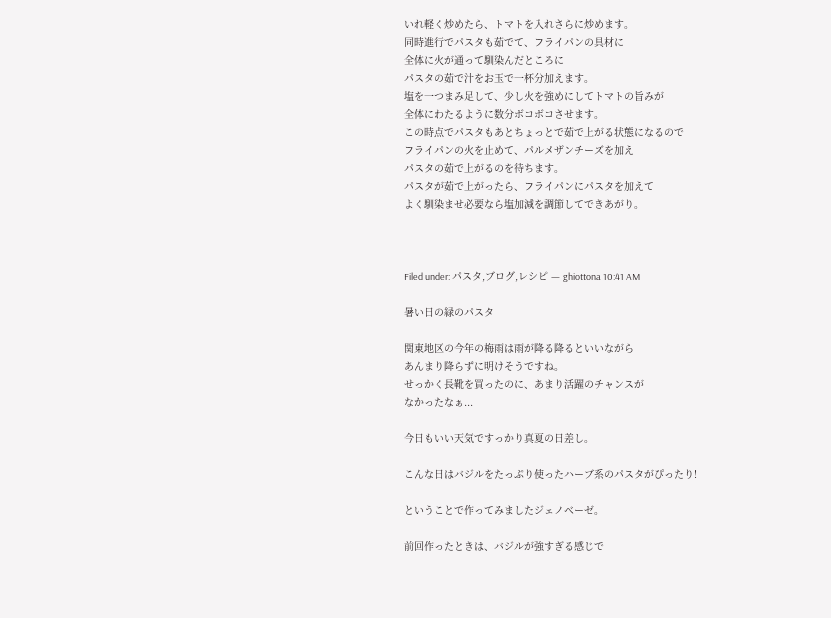いれ軽く炒めたら、トマトを入れさらに炒めます。
同時進行でパスタも茹でて、フライパンの具材に
全体に火が通って馴染んだところに
パスタの茹で汁をお玉で一杯分加えます。
塩を一つまみ足して、少し火を強めにしてトマトの旨みが
全体にわたるように数分ボコボコさせます。
この時点でパスタもあとちょっとで茹で上がる状態になるので
フライパンの火を止めて、パルメザンチーズを加え
パスタの茹で上がるのを待ちます。
パスタが茹で上がったら、フライパンにパスタを加えて
よく馴染ませ必要なら塩加減を調節してできあがり。



Filed under: パスタ,ブログ,レシピ — ghiottona 10:41 AM

暑い日の緑のパスタ

関東地区の今年の梅雨は雨が降る降るといいながら
あんまり降らずに明けそうですね。
せっかく長靴を買ったのに、あまり活躍のチャンスが
なかったなぁ...

今日もいい天気ですっかり真夏の日差し。

こんな日はバジルをたっぷり使ったハーブ系のパスタがぴったり!

ということで作ってみましたジェノベーゼ。

前回作ったときは、バジルが強すぎる感じで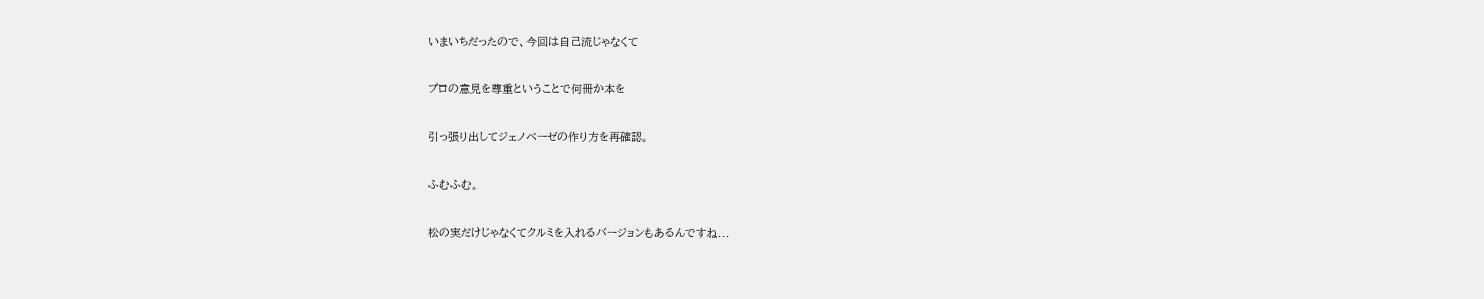いまいちだったので、今回は自己流じゃなくて

プロの意見を尊重ということで何冊か本を

引っ張り出してジェノベーゼの作り方を再確認。

ふむふむ。

松の実だけじゃなくてクルミを入れるバージョンもあるんですね...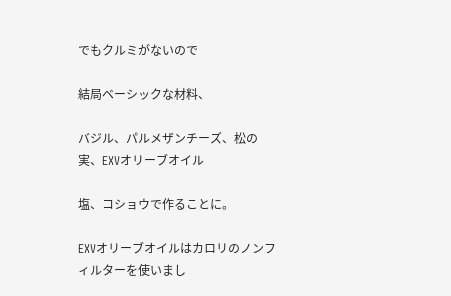でもクルミがないので

結局ベーシックな材料、

バジル、パルメザンチーズ、松の実、EXVオリーブオイル

塩、コショウで作ることに。

EXVオリーブオイルはカロリのノンフィルターを使いまし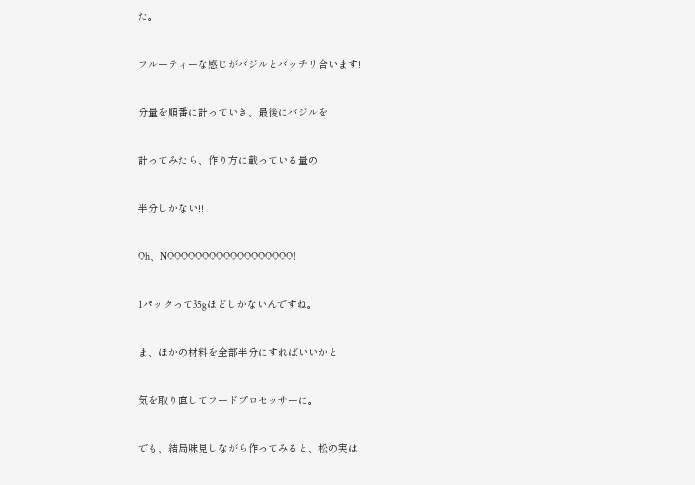た。

フルーティーな感じがバジルとバッチリ合います!

分量を順番に計っていき、最後にバジルを

計ってみたら、作り方に載っている量の

半分しかない!!

Oh、NOOOOOOOOOOOOOOOOOO!

1パックって35gほどしかないんですね。

ま、ほかの材料を全部半分にすればいいかと

気を取り直してフードプロセッサーに。

でも、結局味見しながら作ってみると、松の実は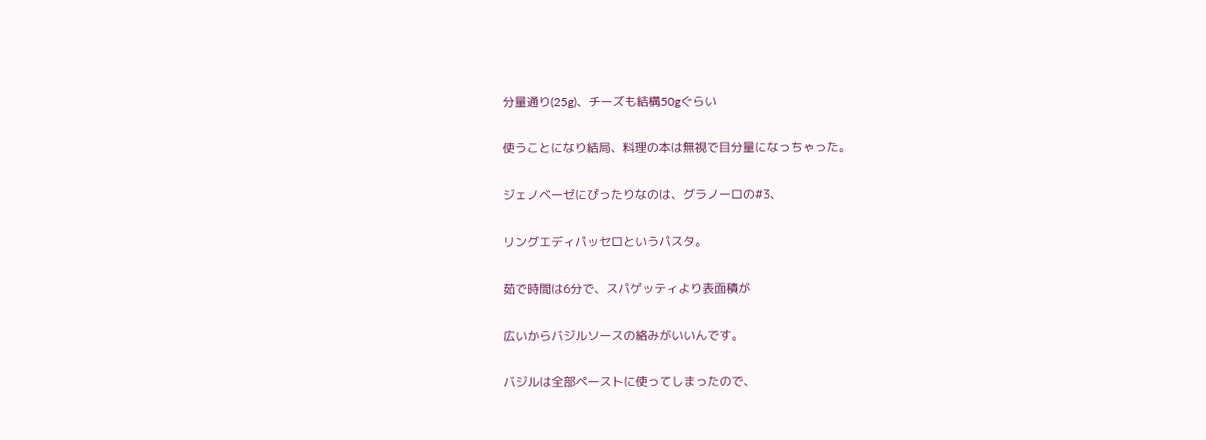分量通り(25g)、チーズも結構50gぐらい

使うことになり結局、料理の本は無視で目分量になっちゃった。

ジェノベーゼにぴったりなのは、グラノーロの#3、

リングエディパッセロというパスタ。

茹で時間は6分で、スパゲッティより表面積が

広いからバジルソースの絡みがいいんです。

バジルは全部ペーストに使ってしまったので、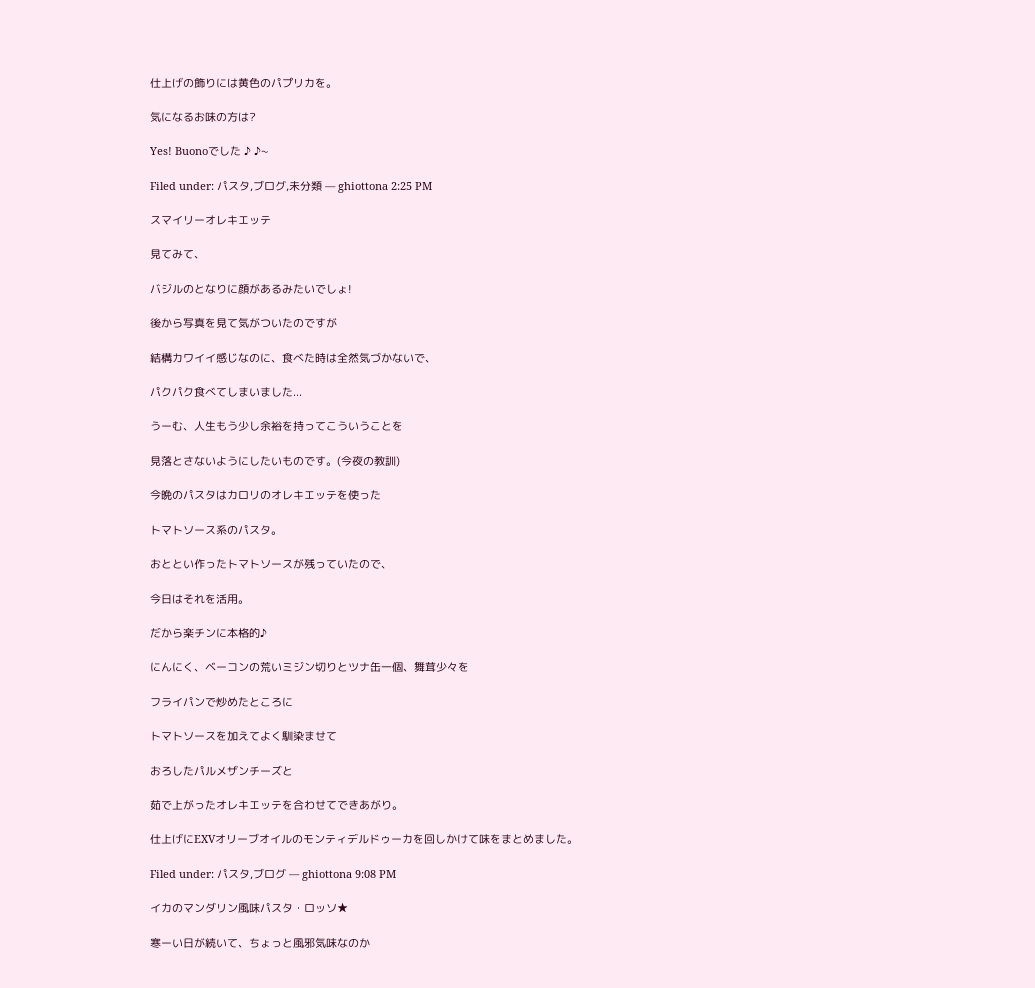仕上げの飾りには黄色のパプリカを。

気になるお味の方は?

Yes! Buonoでした ♪ ♪~

Filed under: パスタ,ブログ,未分類 — ghiottona 2:25 PM

スマイリーオレキエッテ

見てみて、

バジルのとなりに顔があるみたいでしょ!

後から写真を見て気がついたのですが

結構カワイイ感じなのに、食べた時は全然気づかないで、

パクパク食べてしまいました...

うーむ、人生もう少し余裕を持ってこういうことを

見落とさないようにしたいものです。(今夜の教訓)

今晩のパスタはカロリのオレキエッテを使った

トマトソース系のパスタ。

おととい作ったトマトソースが残っていたので、

今日はそれを活用。

だから楽チンに本格的♪

にんにく、ベーコンの荒いミジン切りとツナ缶一個、舞茸少々を

フライパンで炒めたところに

トマトソースを加えてよく馴染ませて

おろしたパルメザンチーズと

茹で上がったオレキエッテを合わせてできあがり。

仕上げにEXVオリーブオイルのモンティデルドゥーカを回しかけて味をまとめました。

Filed under: パスタ,ブログ — ghiottona 9:08 PM

イカのマンダリン風味パスタ・ロッソ★

寒ーい日が続いて、ちょっと風邪気味なのか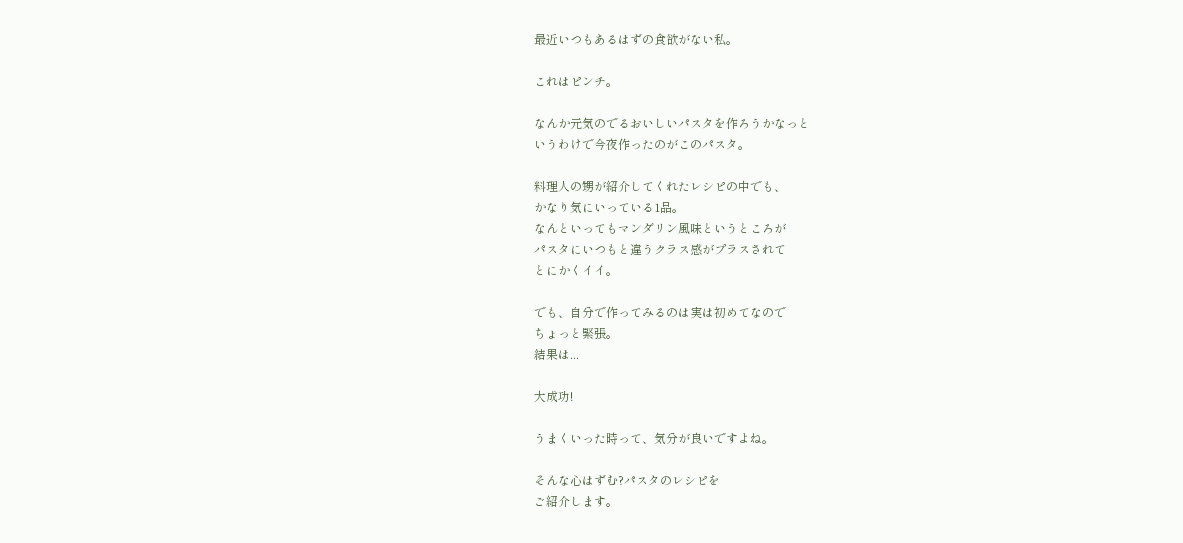最近いつもあるはずの食欲がない私。

これはピンチ。

なんか元気のでるおいしいパスタを作ろうかなっと
いうわけで今夜作ったのがこのパスタ。

料理人の甥が紹介してくれたレシピの中でも、
かなり気にいっている1品。
なんといってもマンダリン風味というところが
パスタにいつもと違うクラス感がプラスされて
とにかくイイ。

でも、自分で作ってみるのは実は初めてなので
ちょっと緊張。
結果は...

大成功!

うまくいった時って、気分が良いですよね。

そんな心はずむ?パスタのレシピを
ご紹介します。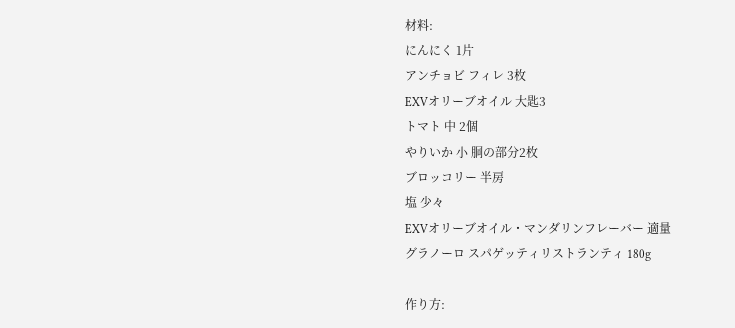材料:
にんにく 1片
アンチョビ フィレ 3枚
EXVオリーブオイル 大匙3
トマト 中 2個
やりいか 小 胴の部分2枚
ブロッコリー 半房
塩 少々
EXVオリーブオイル・マンダリンフレーバー 適量
グラノーロ スパゲッティリストランティ 180g

作り方: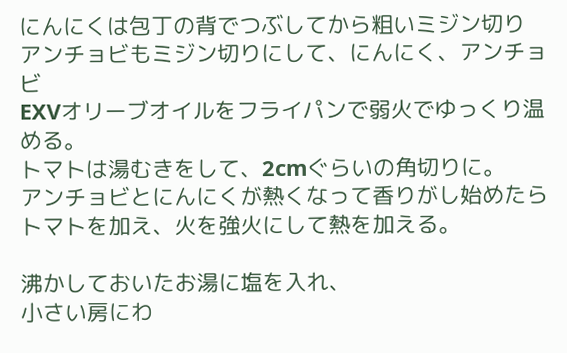にんにくは包丁の背でつぶしてから粗いミジン切り
アンチョビもミジン切りにして、にんにく、アンチョビ
EXVオリーブオイルをフライパンで弱火でゆっくり温める。
トマトは湯むきをして、2cmぐらいの角切りに。
アンチョビとにんにくが熱くなって香りがし始めたら
トマトを加え、火を強火にして熱を加える。

沸かしておいたお湯に塩を入れ、
小さい房にわ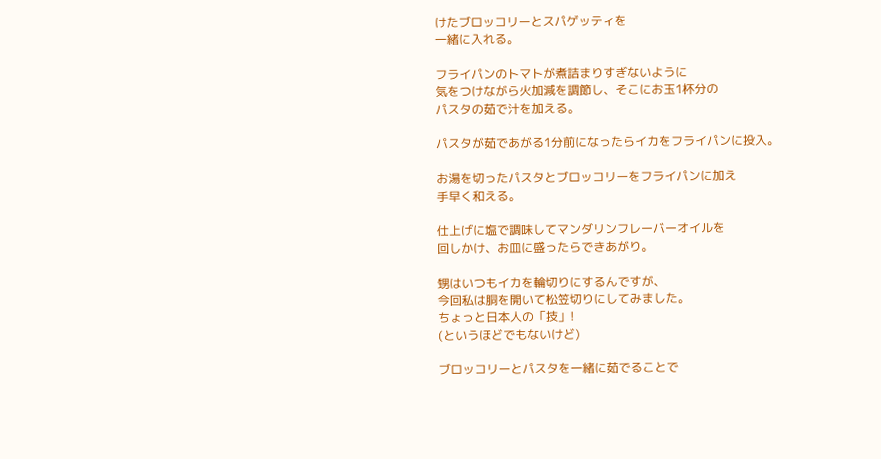けたブロッコリーとスパゲッティを
一緒に入れる。

フライパンのトマトが煮詰まりすぎないように
気をつけながら火加減を調節し、そこにお玉1杯分の
パスタの茹で汁を加える。

パスタが茹であがる1分前になったらイカをフライパンに投入。

お湯を切ったパスタとブロッコリーをフライパンに加え
手早く和える。

仕上げに塩で調味してマンダリンフレーバーオイルを
回しかけ、お皿に盛ったらできあがり。

甥はいつもイカを輪切りにするんですが、
今回私は胴を開いて松笠切りにしてみました。
ちょっと日本人の「技」!
(というほどでもないけど)

ブロッコリーとパスタを一緒に茹でることで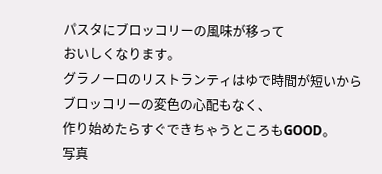パスタにブロッコリーの風味が移って
おいしくなります。
グラノーロのリストランティはゆで時間が短いから
ブロッコリーの変色の心配もなく、
作り始めたらすぐできちゃうところもGOOD。
写真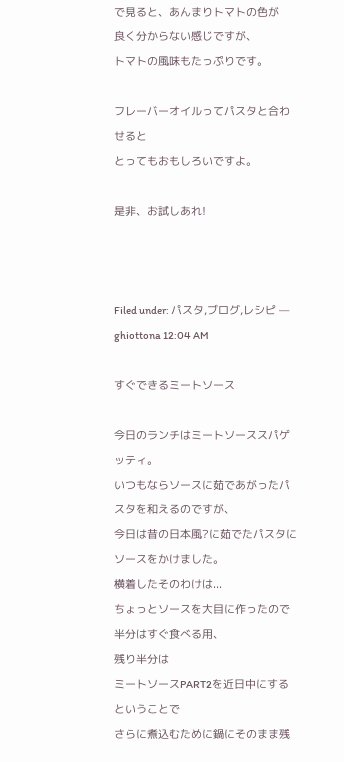で見ると、あんまりトマトの色が
良く分からない感じですが、
トマトの風味もたっぷりです。

フレーバーオイルってパスタと合わせると
とってもおもしろいですよ。

是非、お試しあれ!



Filed under: パスタ,ブログ,レシピ — ghiottona 12:04 AM

すぐできるミートソース

今日のランチはミートソーススパゲッティ。
いつもならソースに茹であがったパスタを和えるのですが、
今日は昔の日本風?に茹でたパスタにソースをかけました。
横着したそのわけは...
ちょっとソースを大目に作ったので半分はすぐ食べる用、
残り半分は
ミートソースPART2を近日中にするということで
さらに煮込むために鍋にそのまま残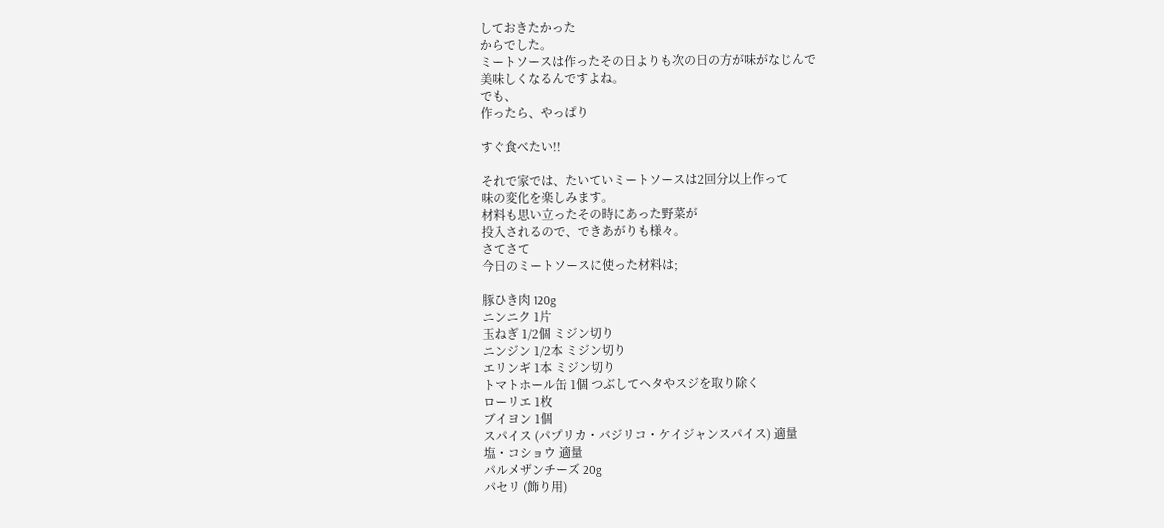しておきたかった
からでした。
ミートソースは作ったその日よりも次の日の方が味がなじんで
美味しくなるんですよね。
でも、
作ったら、やっぱり

すぐ食べたい!!

それで家では、たいていミートソースは2回分以上作って
味の変化を楽しみます。
材料も思い立ったその時にあった野菜が
投入されるので、できあがりも様々。
さてさて
今日のミートソースに使った材料は;

豚ひき肉 120g
ニンニク 1片
玉ねぎ 1/2個 ミジン切り
ニンジン 1/2本 ミジン切り
エリンギ 1本 ミジン切り
トマトホール缶 1個 つぶしてヘタやスジを取り除く
ローリエ 1枚
ブイヨン 1個
スパイス (パプリカ・バジリコ・ケイジャンスパイス) 適量
塩・コショウ 適量
パルメザンチーズ 20g
パセリ (飾り用)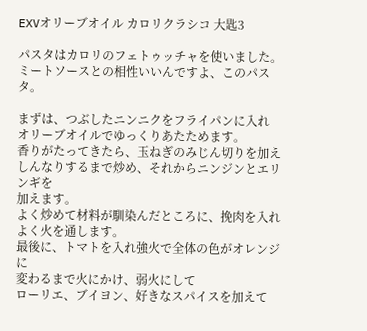EXVオリーブオイル カロリクラシコ 大匙3

パスタはカロリのフェトゥッチャを使いました。
ミートソースとの相性いいんですよ、このパスタ。

まずは、つぶしたニンニクをフライパンに入れ
オリーブオイルでゆっくりあたためます。
香りがたってきたら、玉ねぎのみじん切りを加え
しんなりするまで炒め、それからニンジンとエリンギを
加えます。
よく炒めて材料が馴染んだところに、挽肉を入れ
よく火を通します。
最後に、トマトを入れ強火で全体の色がオレンジに
変わるまで火にかけ、弱火にして
ローリエ、ブイヨン、好きなスパイスを加えて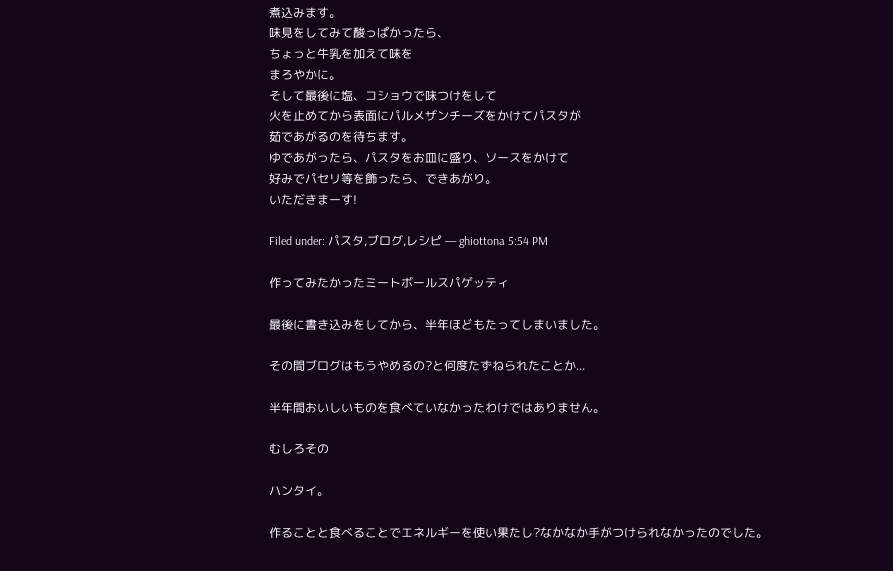煮込みます。
味見をしてみて酸っぱかったら、
ちょっと牛乳を加えて味を
まろやかに。
そして最後に塩、コショウで味つけをして
火を止めてから表面にパルメザンチーズをかけてパスタが
茹であがるのを待ちます。
ゆであがったら、パスタをお皿に盛り、ソースをかけて
好みでパセリ等を飾ったら、できあがり。
いただきまーす!

Filed under: パスタ,ブログ,レシピ — ghiottona 5:54 PM

作ってみたかったミートボールスパゲッティ

最後に書き込みをしてから、半年ほどもたってしまいました。

その間ブログはもうやめるの?と何度たずねられたことか...

半年間おいしいものを食べていなかったわけではありません。

むしろその

ハンタイ。

作ることと食べることでエネルギーを使い果たし?なかなか手がつけられなかったのでした。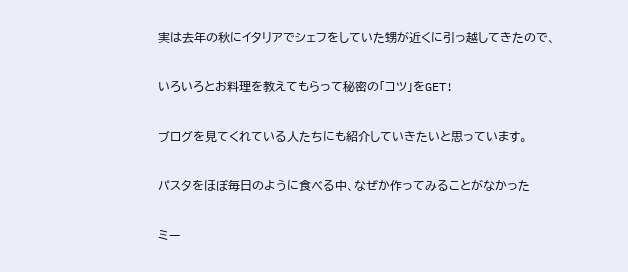実は去年の秋にイタリアでシェフをしていた甥が近くに引っ越してきたので、

いろいろとお料理を教えてもらって秘密の「コツ」をGET!

ブログを見てくれている人たちにも紹介していきたいと思っています。

パスタをほぼ毎日のように食べる中、なぜか作ってみることがなかった

ミー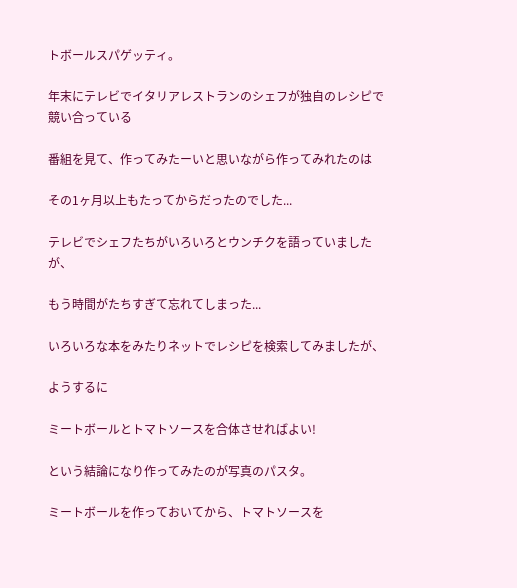トボールスパゲッティ。

年末にテレビでイタリアレストランのシェフが独自のレシピで競い合っている

番組を見て、作ってみたーいと思いながら作ってみれたのは

その1ヶ月以上もたってからだったのでした...

テレビでシェフたちがいろいろとウンチクを語っていましたが、

もう時間がたちすぎて忘れてしまった...

いろいろな本をみたりネットでレシピを検索してみましたが、

ようするに

ミートボールとトマトソースを合体させればよい!

という結論になり作ってみたのが写真のパスタ。

ミートボールを作っておいてから、トマトソースを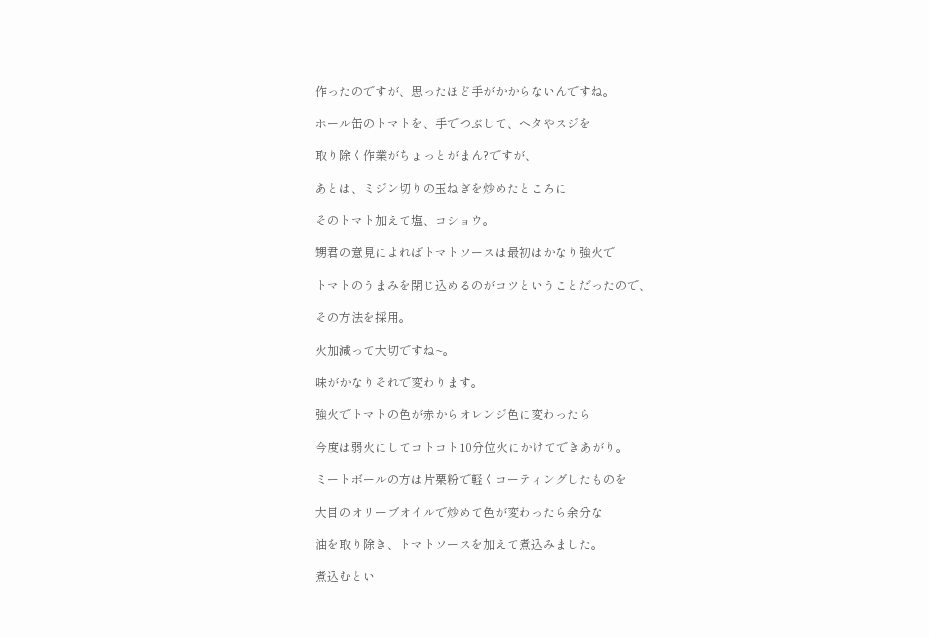作ったのですが、思ったほど手がかからないんですね。

ホール缶のトマトを、手でつぶして、ヘタやスジを

取り除く作業がちょっとがまん?ですが、

あとは、ミジン切りの玉ねぎを炒めたところに

そのトマト加えて塩、コショウ。

甥君の意見によればトマトソースは最初はかなり強火で

トマトのうまみを閉じ込めるのがコツということだったので、

その方法を採用。

火加減って大切ですね~。

味がかなりそれで変わります。

強火でトマトの色が赤からオレンジ色に変わったら

今度は弱火にしてコトコト10分位火にかけてできあがり。

ミートボールの方は片栗粉で軽くコーティングしたものを

大目のオリーブオイルで炒めて色が変わったら余分な

油を取り除き、トマトソースを加えて煮込みました。

煮込むとい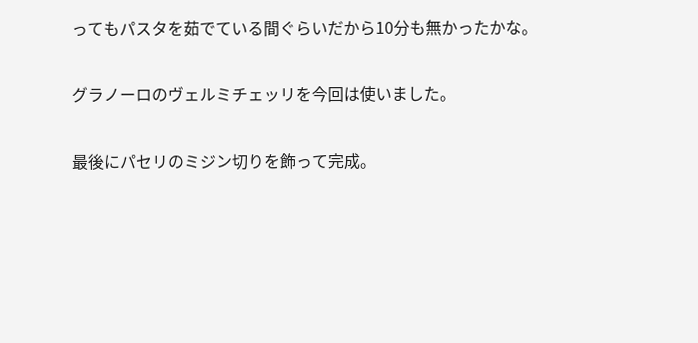ってもパスタを茹でている間ぐらいだから10分も無かったかな。

グラノーロのヴェルミチェッリを今回は使いました。

最後にパセリのミジン切りを飾って完成。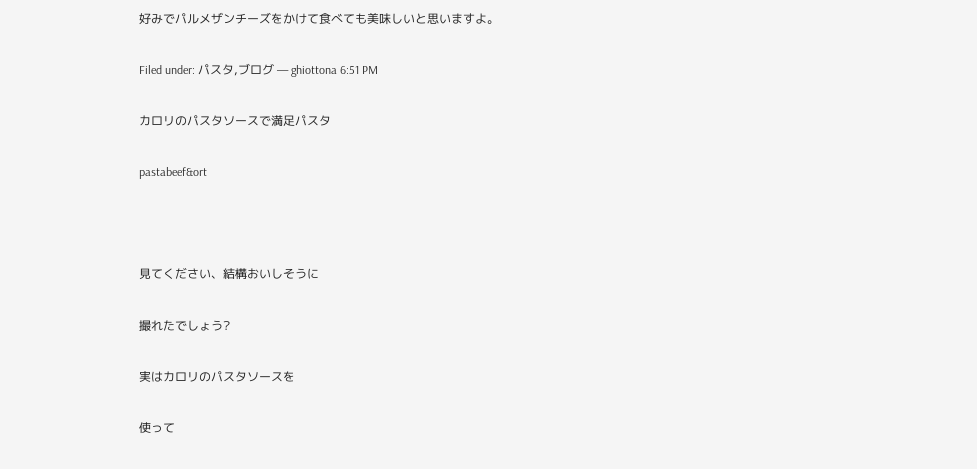好みでパルメザンチーズをかけて食べても美味しいと思いますよ。

Filed under: パスタ,ブログ — ghiottona 6:51 PM

カロリのパスタソースで満足パスタ

pastabeef&ort



見てください、結構おいしそうに

撮れたでしょう?

実はカロリのパスタソースを

使って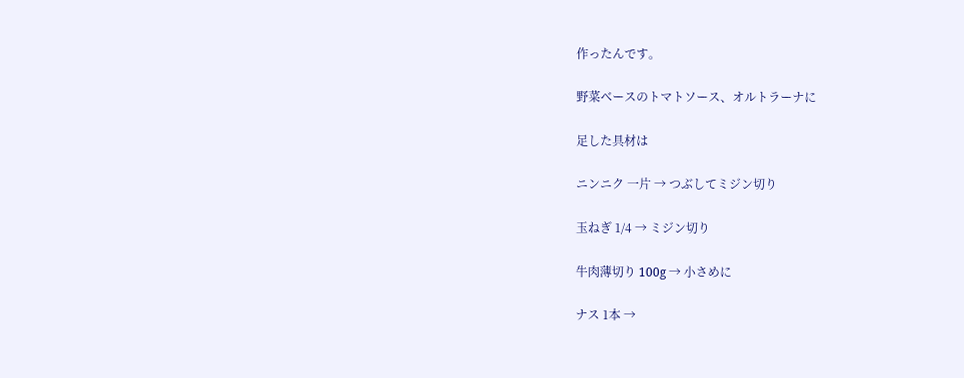作ったんです。

野菜ベースのトマトソース、オルトラーナに

足した具材は

ニンニク 一片 → つぶしてミジン切り

玉ねぎ 1/4 → ミジン切り

牛肉薄切り 100g → 小さめに

ナス 1本 →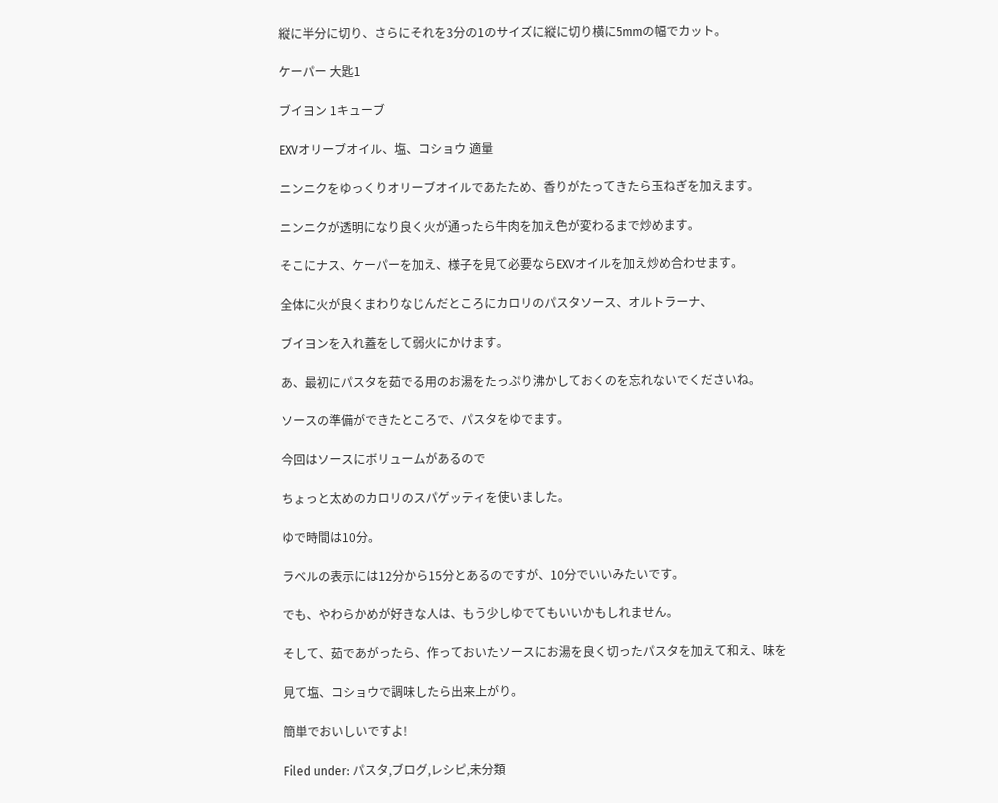縦に半分に切り、さらにそれを3分の1のサイズに縦に切り横に5mmの幅でカット。

ケーパー 大匙1

ブイヨン 1キューブ

EXVオリーブオイル、塩、コショウ 適量

ニンニクをゆっくりオリーブオイルであたため、香りがたってきたら玉ねぎを加えます。

ニンニクが透明になり良く火が通ったら牛肉を加え色が変わるまで炒めます。

そこにナス、ケーパーを加え、様子を見て必要ならEXVオイルを加え炒め合わせます。

全体に火が良くまわりなじんだところにカロリのパスタソース、オルトラーナ、

ブイヨンを入れ蓋をして弱火にかけます。

あ、最初にパスタを茹でる用のお湯をたっぷり沸かしておくのを忘れないでくださいね。

ソースの準備ができたところで、パスタをゆでます。

今回はソースにボリュームがあるので

ちょっと太めのカロリのスパゲッティを使いました。

ゆで時間は10分。

ラベルの表示には12分から15分とあるのですが、10分でいいみたいです。

でも、やわらかめが好きな人は、もう少しゆでてもいいかもしれません。

そして、茹であがったら、作っておいたソースにお湯を良く切ったパスタを加えて和え、味を

見て塩、コショウで調味したら出来上がり。

簡単でおいしいですよ!

Filed under: パスタ,ブログ,レシピ,未分類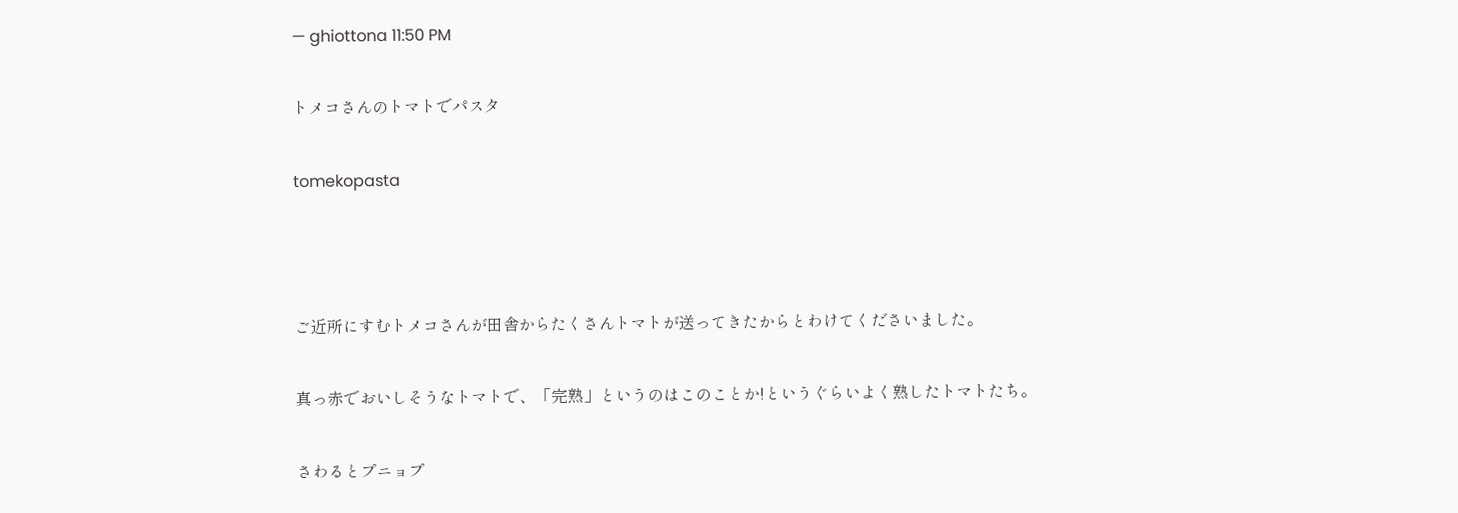— ghiottona 11:50 PM

トメコさんのトマトでパスタ

tomekopasta



ご近所にすむトメコさんが田舎からたくさんトマトが送ってきたからとわけてくださいました。

真っ赤でおいしそうなトマトで、「完熟」というのはこのことか!というぐらいよく熟したトマトたち。

さわるとプニョプ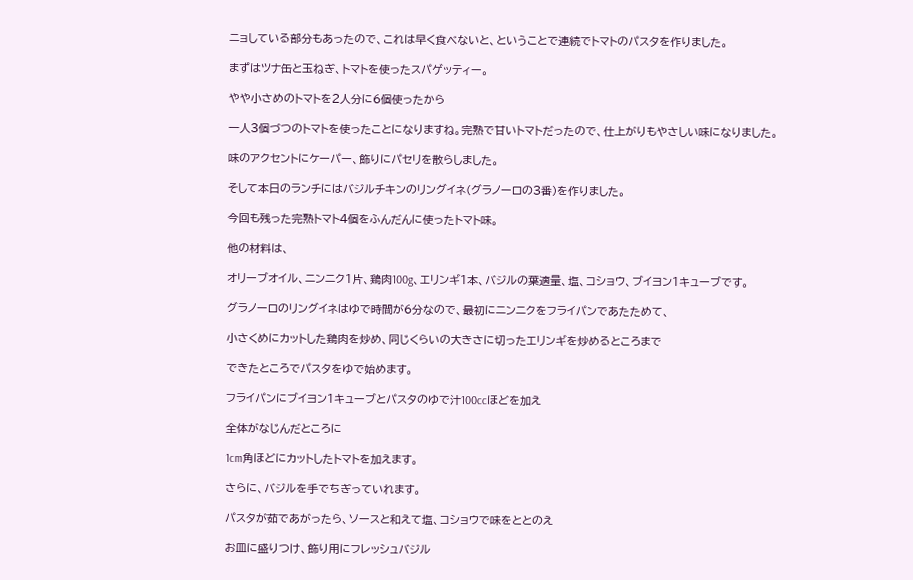ニョしている部分もあったので、これは早く食べないと、ということで連続でトマトのパスタを作りました。

まずはツナ缶と玉ねぎ、トマトを使ったスパゲッティー。

やや小さめのトマトを2人分に6個使ったから

一人3個づつのトマトを使ったことになりますね。完熟で甘いトマトだったので、仕上がりもやさしい味になりました。

味のアクセントにケーパー、飾りにパセリを散らしました。

そして本日のランチにはバジルチキンのリングイネ(グラノーロの3番)を作りました。

今回も残った完熟トマト4個をふんだんに使ったトマト味。

他の材料は、

オリーブオイル、ニンニク1片、鶏肉100g、エリンギ1本、バジルの葉適量、塩、コショウ、ブイヨン1キューブです。

グラノーロのリングイネはゆで時間が6分なので、最初にニンニクをフライパンであたためて、

小さくめにカットした鶏肉を炒め、同じくらいの大きさに切ったエリンギを炒めるところまで

できたところでパスタをゆで始めます。

フライパンにブイヨン1キューブとパスタのゆで汁100ccほどを加え

全体がなじんだところに

1cm角ほどにカットしたトマトを加えます。

さらに、バジルを手でちぎっていれます。

パスタが茹であがったら、ソースと和えて塩、コショウで味をととのえ

お皿に盛りつけ、飾り用にフレッシュバジル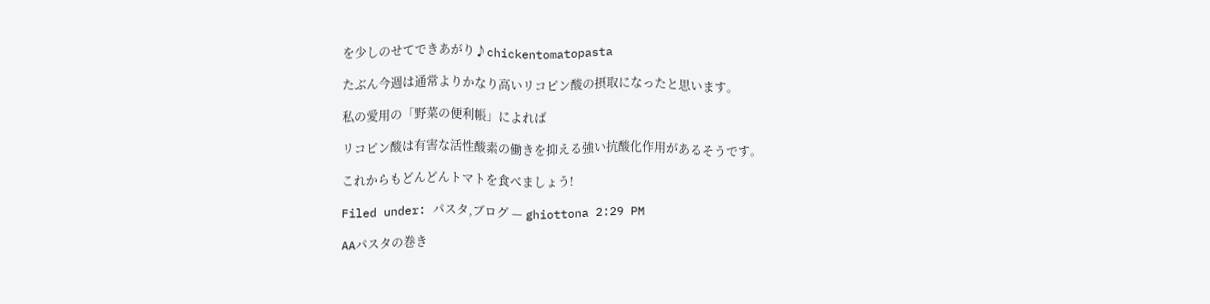を少しのせてできあがり♪chickentomatopasta

たぶん今週は通常よりかなり高いリコピン酸の摂取になったと思います。

私の愛用の「野菜の便利帳」によれば

リコピン酸は有害な活性酸素の働きを抑える強い抗酸化作用があるそうです。

これからもどんどんトマトを食べましょう!

Filed under: パスタ,ブログ — ghiottona 2:29 PM

AAパスタの巻き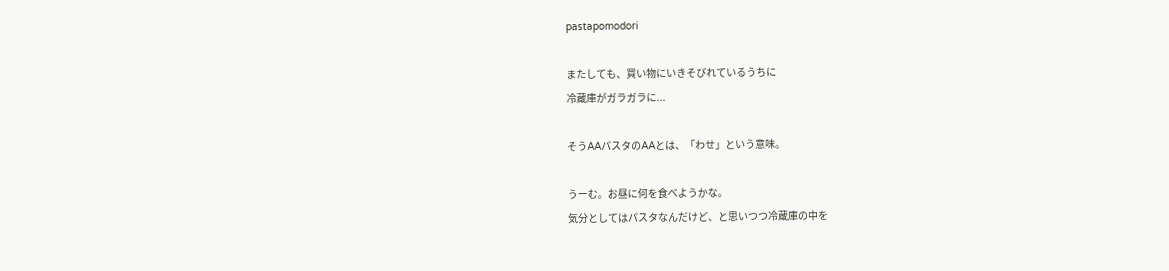pastapomodori

またしても、買い物にいきそびれているうちに
冷蔵庫がガラガラに...

そうAAパスタのAAとは、「わせ」という意味。

うーむ。お昼に何を食べようかな。
気分としてはパスタなんだけど、と思いつつ冷蔵庫の中を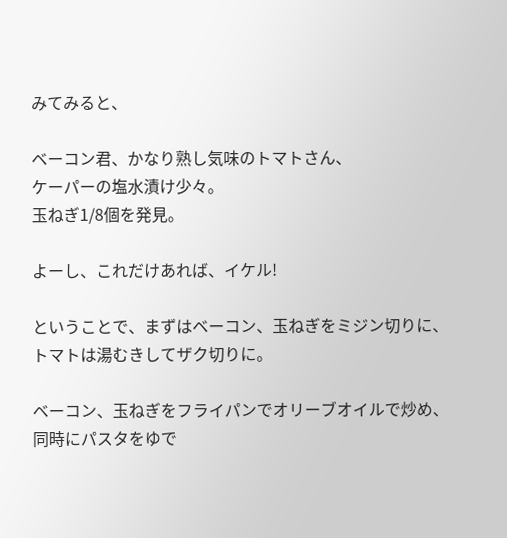みてみると、

ベーコン君、かなり熟し気味のトマトさん、
ケーパーの塩水漬け少々。
玉ねぎ1/8個を発見。

よーし、これだけあれば、イケル!

ということで、まずはベーコン、玉ねぎをミジン切りに、
トマトは湯むきしてザク切りに。

ベーコン、玉ねぎをフライパンでオリーブオイルで炒め、
同時にパスタをゆで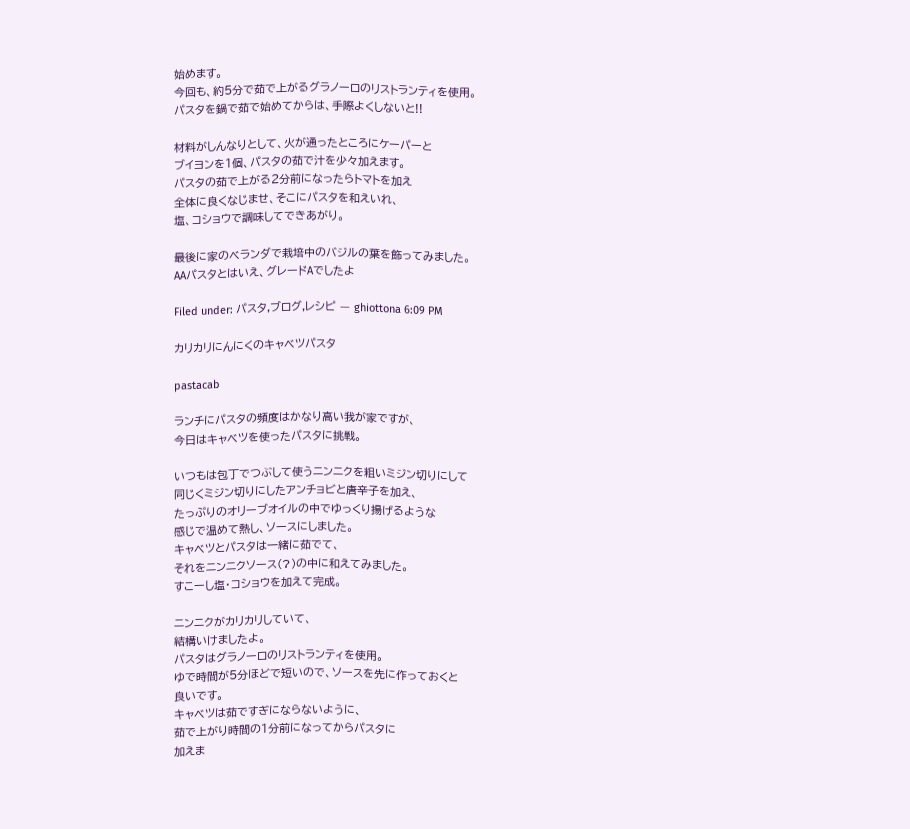始めます。
今回も、約5分で茹で上がるグラノーロのリストランティを使用。
パスタを鍋で茹で始めてからは、手際よくしないと!!

材料がしんなりとして、火が通ったところにケーパーと
ブイヨンを1個、パスタの茹で汁を少々加えます。
パスタの茹で上がる2分前になったらトマトを加え
全体に良くなじませ、そこにパスタを和えいれ、
塩、コショウで調味してできあがり。

最後に家のベランダで栽培中のバジルの葉を飾ってみました。
AAパスタとはいえ、グレードAでしたよ

Filed under: パスタ,ブログ,レシピ — ghiottona 6:09 PM

カリカリにんにくのキャベツパスタ

pastacab

ランチにパスタの頻度はかなり高い我が家ですが、
今日はキャベツを使ったパスタに挑戦。

いつもは包丁でつぶして使うニンニクを粗いミジン切りにして
同じくミジン切りにしたアンチョビと唐辛子を加え、
たっぷりのオリーブオイルの中でゆっくり揚げるような
感じで温めて熱し、ソースにしました。
キャベツとパスタは一緒に茹でて、
それをニンニクソース(?)の中に和えてみました。
すこーし塩・コショウを加えて完成。

ニンニクがカリカリしていて、
結構いけましたよ。
パスタはグラノーロのリストランティを使用。
ゆで時間が5分ほどで短いので、ソースを先に作っておくと
良いです。
キャベツは茹ですぎにならないように、
茹で上がり時間の1分前になってからパスタに
加えま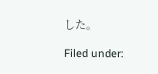した。

Filed under: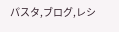パスタ,ブログ,レシ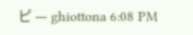ピ — ghiottona 6:08 PM